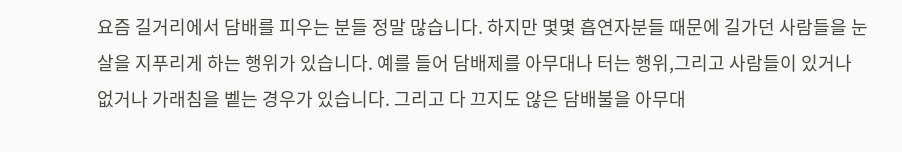요즘 길거리에서 담배를 피우는 분들 정말 많습니다. 하지만 몇몇 흡연자분들 때문에 길가던 사람들을 눈살을 지푸리게 하는 행위가 있습니다. 예를 들어 담배제를 아무대나 터는 행위,그리고 사람들이 있거나 없거나 가래침을 벹는 경우가 있습니다. 그리고 다 끄지도 않은 담배불을 아무대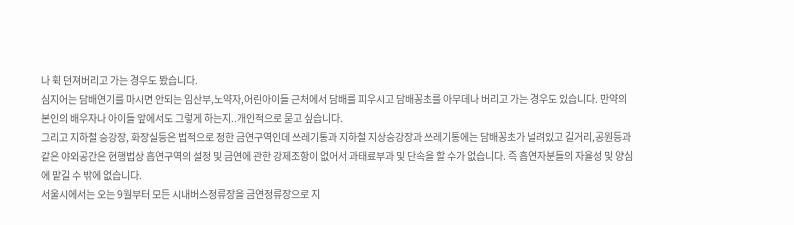나 휙 던져버리고 가는 경우도 봤습니다.
심지어는 담배연기를 마시면 안되는 임산부,노약자,어린아이들 근처에서 담배를 피우시고 담배꽁초를 아무데나 버리고 가는 경우도 있습니다. 만약의 본인의 배우자나 아이들 앞에서도 그렇게 하는지..개인적으로 묻고 싶습니다.
그리고 지하철 승강장, 화장실등은 법적으로 정한 금연구역인데 쓰레기통과 지하철 지상승강장과 쓰레기통에는 담배꽁초가 널려있고 길거리,공원등과 같은 야외공간은 현행법상 흡연구역의 설정 및 금연에 관한 강제조항이 없어서 과태료부과 및 단속을 할 수가 없습니다. 즉 흡연자분들의 자율성 및 양심에 맡길 수 밖에 없습니다.
서울시에서는 오는 9월부터 모든 시내버스정류장을 금연정류장으로 지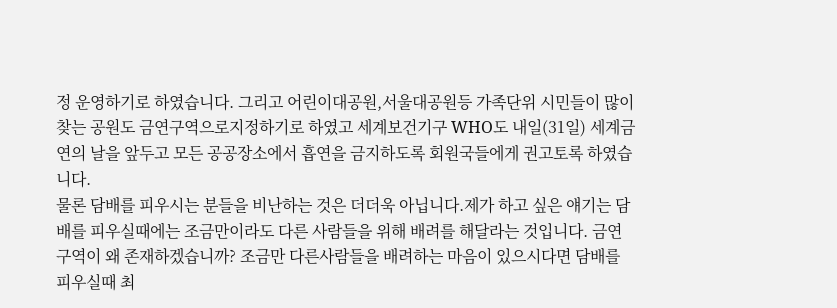정 운영하기로 하였습니다. 그리고 어린이대공원,서울대공원등 가족단위 시민들이 많이 찾는 공원도 금연구역으로지정하기로 하였고 세계보건기구 WHO도 내일(31일) 세계금연의 날을 앞두고 모든 공공장소에서 흡연을 금지하도록 회원국들에게 권고토록 하였습니다.
물론 담배를 피우시는 분들을 비난하는 것은 더더욱 아닙니다.제가 하고 싶은 얘기는 담배를 피우실때에는 조금만이라도 다른 사람들을 위해 배려를 해달라는 것입니다. 금연구역이 왜 존재하겠습니까? 조금만 다른사람들을 배려하는 마음이 있으시다면 담배를 피우실때 최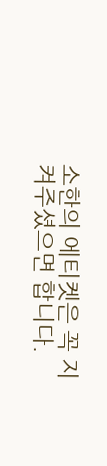소한의 에티켓은 꼭 지켜주셨으면 합니다.